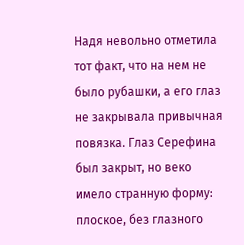Надя невольно отметила тот факт, что на нем не было рубашки, а его глаз не закрывала привычная повязка. Глаз Серефина был закрыт, но веко имело странную форму: плоское, без глазного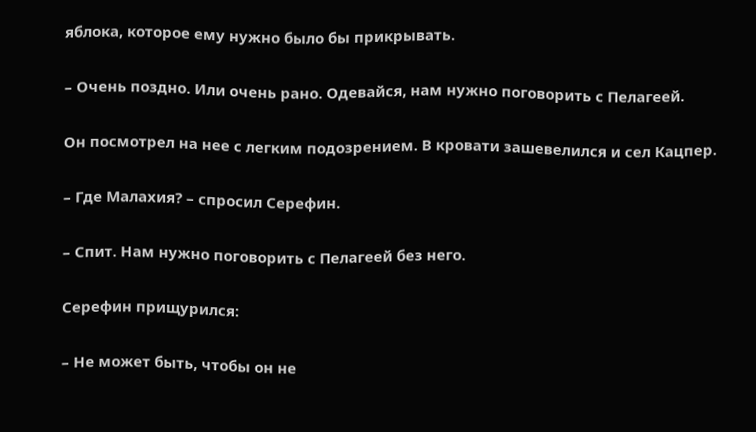яблока, которое ему нужно было бы прикрывать.

– Очень поздно. Или очень рано. Одевайся, нам нужно поговорить с Пелагеей.

Он посмотрел на нее с легким подозрением. В кровати зашевелился и сел Кацпер.

– Где Малахия? – спросил Серефин.

– Спит. Нам нужно поговорить с Пелагеей без него.

Серефин прищурился:

– Не может быть, чтобы он не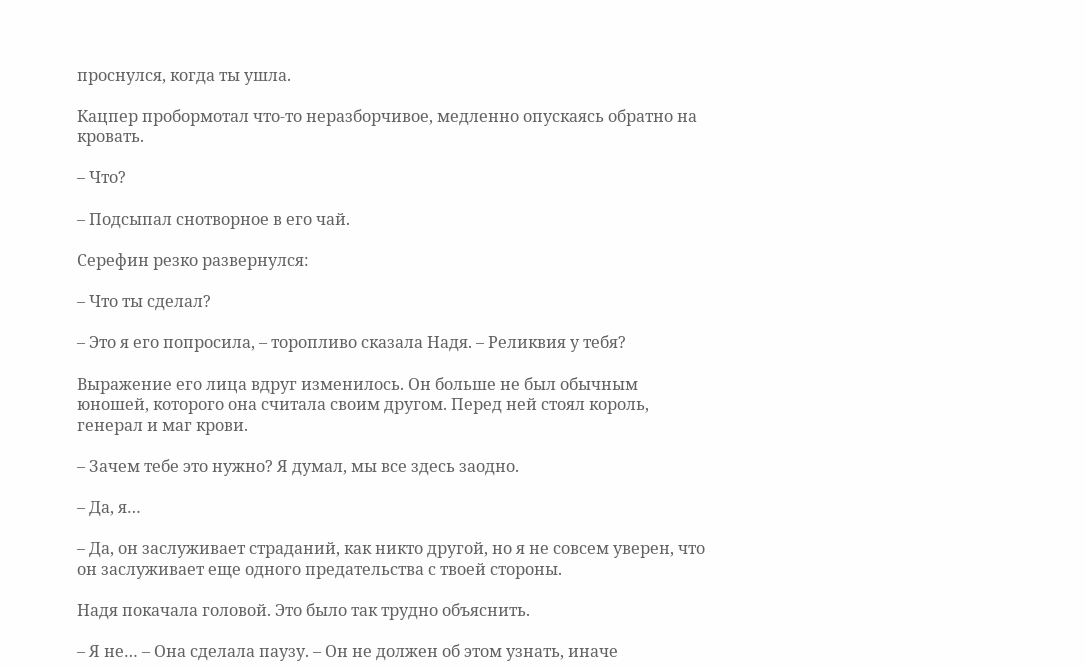проснулся, когда ты ушла.

Кацпер пробормотал что-то неразборчивое, медленно опускаясь обратно на кровать.

– Что?

– Подсыпал снотворное в его чай.

Серефин резко развернулся:

– Что ты сделал?

– Это я его попросила, – торопливо сказала Надя. – Реликвия у тебя?

Выражение его лица вдруг изменилось. Он больше не был обычным юношей, которого она считала своим другом. Перед ней стоял король, генерал и маг крови.

– Зачем тебе это нужно? Я думал, мы все здесь заодно.

– Да, я…

– Да, он заслуживает страданий, как никто другой, но я не совсем уверен, что он заслуживает еще одного предательства с твоей стороны.

Надя покачала головой. Это было так трудно объяснить.

– Я не… – Она сделала паузу. – Он не должен об этом узнать, иначе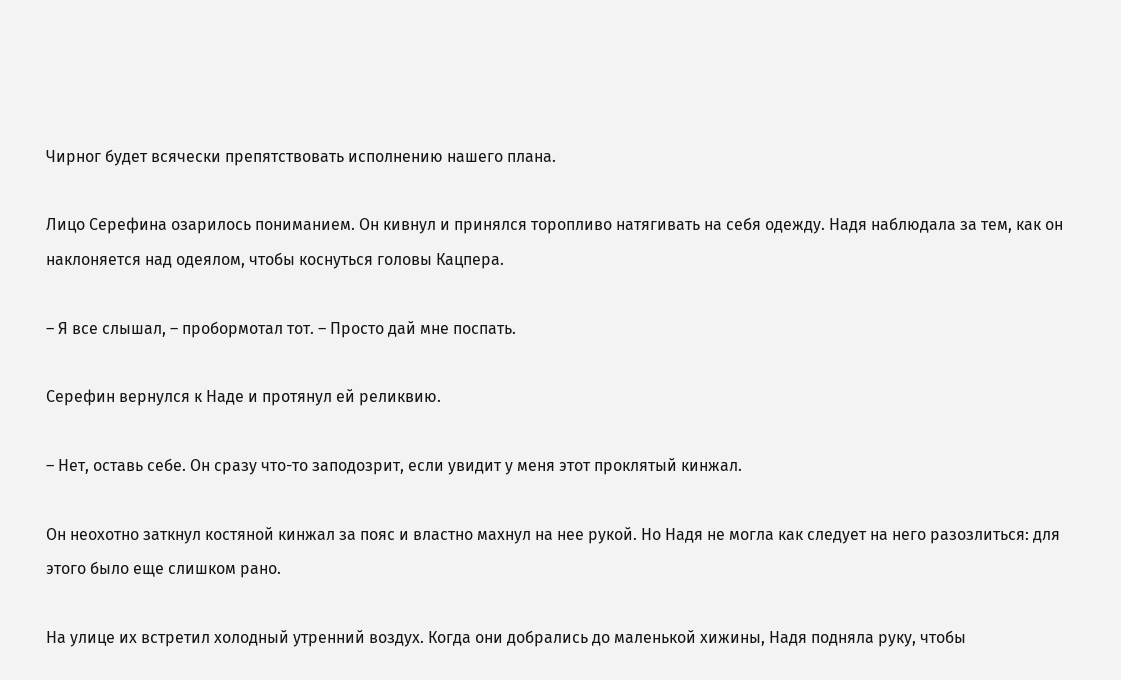Чирног будет всячески препятствовать исполнению нашего плана.

Лицо Серефина озарилось пониманием. Он кивнул и принялся торопливо натягивать на себя одежду. Надя наблюдала за тем, как он наклоняется над одеялом, чтобы коснуться головы Кацпера.

– Я все слышал, – пробормотал тот. – Просто дай мне поспать.

Серефин вернулся к Наде и протянул ей реликвию.

– Нет, оставь себе. Он сразу что-то заподозрит, если увидит у меня этот проклятый кинжал.

Он неохотно заткнул костяной кинжал за пояс и властно махнул на нее рукой. Но Надя не могла как следует на него разозлиться: для этого было еще слишком рано.

На улице их встретил холодный утренний воздух. Когда они добрались до маленькой хижины, Надя подняла руку, чтобы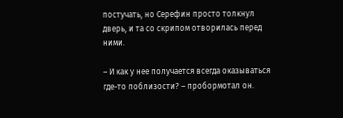постучать, но Серефин просто толкнул дверь, и та со скрипом отворилась перед ними.

– И как у нее получается всегда оказываться где-то поблизости? – пробормотал он.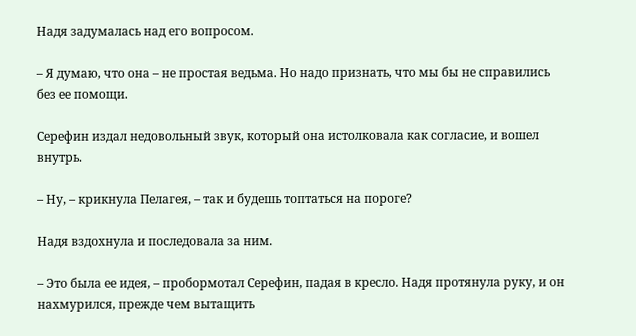Надя задумалась над его вопросом.

– Я думаю, что она – не простая ведьма. Но надо признать, что мы бы не справились без ее помощи.

Серефин издал недовольный звук, который она истолковала как согласие, и вошел внутрь.

– Ну, – крикнула Пелагея, – так и будешь топтаться на пороге?

Надя вздохнула и последовала за ним.

– Это была ее идея, – пробормотал Серефин, падая в кресло. Надя протянула руку, и он нахмурился, прежде чем вытащить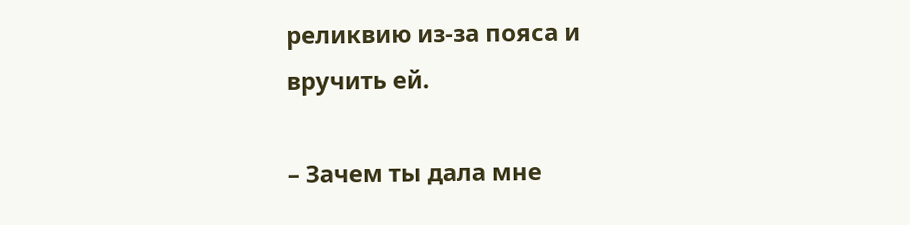реликвию из-за пояса и вручить ей.

– Зачем ты дала мне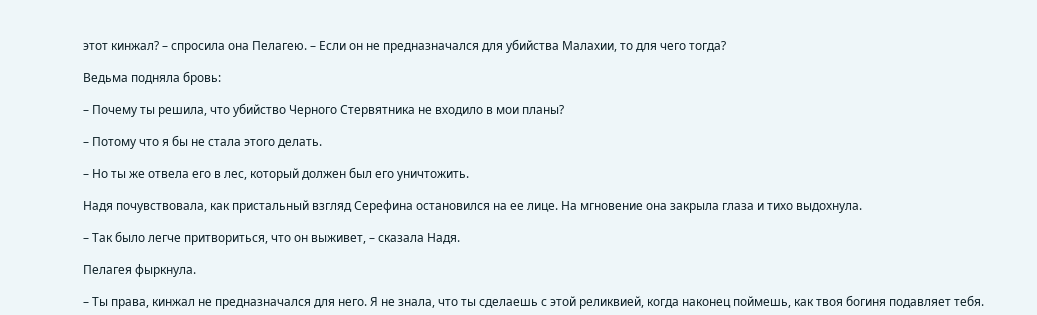этот кинжал? – спросила она Пелагею. – Если он не предназначался для убийства Малахии, то для чего тогда?

Ведьма подняла бровь:

– Почему ты решила, что убийство Черного Стервятника не входило в мои планы?

– Потому что я бы не стала этого делать.

– Но ты же отвела его в лес, который должен был его уничтожить.

Надя почувствовала, как пристальный взгляд Серефина остановился на ее лице. На мгновение она закрыла глаза и тихо выдохнула.

– Так было легче притвориться, что он выживет, – сказала Надя.

Пелагея фыркнула.

– Ты права, кинжал не предназначался для него. Я не знала, что ты сделаешь с этой реликвией, когда наконец поймешь, как твоя богиня подавляет тебя.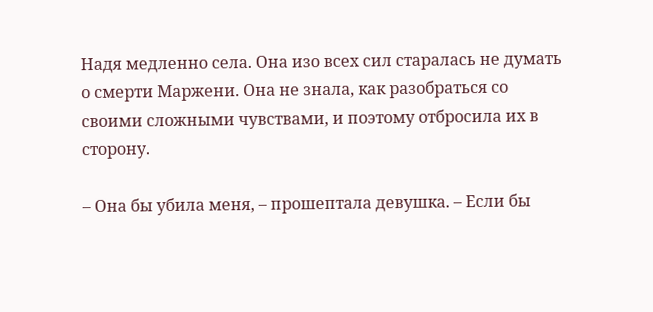Надя медленно села. Она изо всех сил старалась не думать о смерти Маржени. Она не знала, как разобраться со своими сложными чувствами, и поэтому отбросила их в сторону.

– Она бы убила меня, – прошептала девушка. – Если бы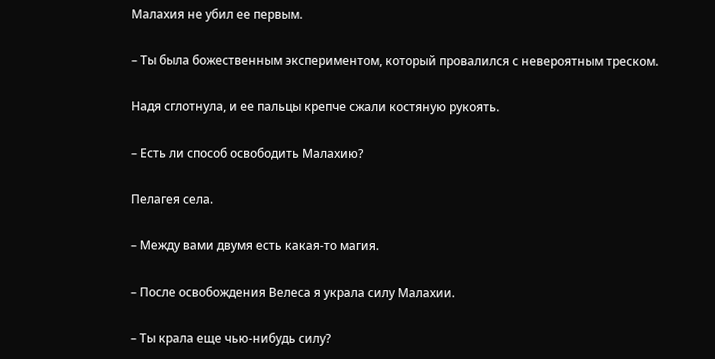Малахия не убил ее первым.

– Ты была божественным экспериментом, который провалился с невероятным треском.

Надя сглотнула, и ее пальцы крепче сжали костяную рукоять.

– Есть ли способ освободить Малахию?

Пелагея села.

– Между вами двумя есть какая-то магия.

– После освобождения Велеса я украла силу Малахии.

– Ты крала еще чью-нибудь силу?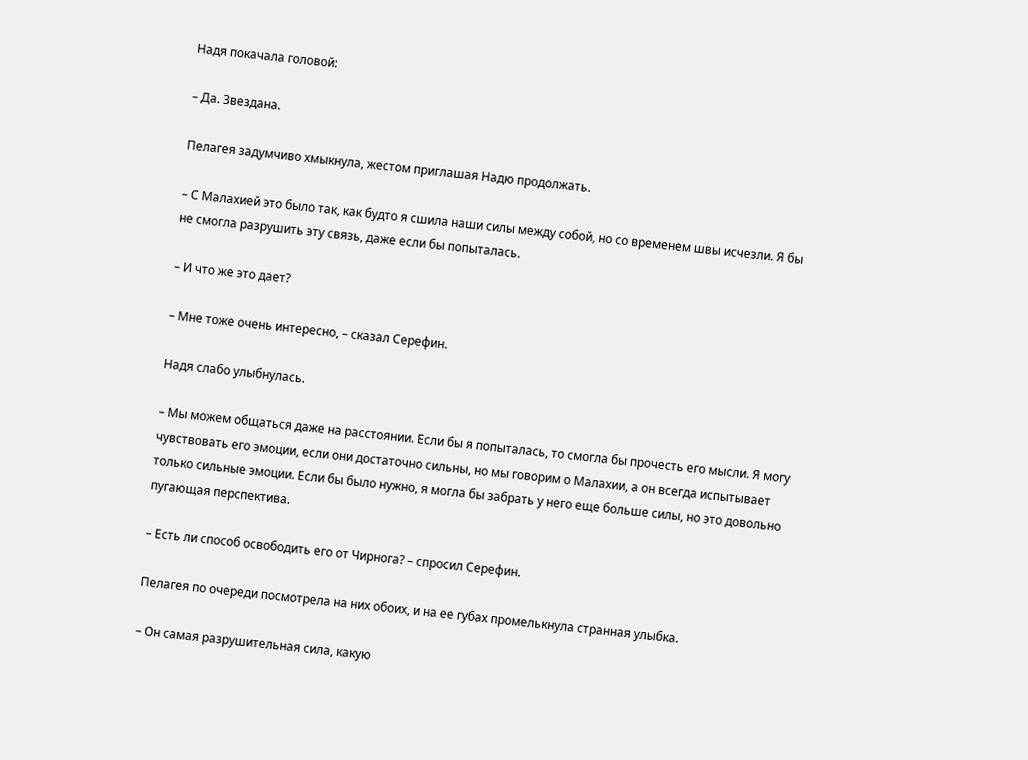Надя покачала головой:

– Да. Звездана.

Пелагея задумчиво хмыкнула, жестом приглашая Надю продолжать.

– С Малахией это было так, как будто я сшила наши силы между собой, но со временем швы исчезли. Я бы не смогла разрушить эту связь, даже если бы попыталась.

– И что же это дает?

– Мне тоже очень интересно, – сказал Серефин.

Надя слабо улыбнулась.

– Мы можем общаться даже на расстоянии. Если бы я попыталась, то смогла бы прочесть его мысли. Я могу чувствовать его эмоции, если они достаточно сильны, но мы говорим о Малахии, а он всегда испытывает только сильные эмоции. Если бы было нужно, я могла бы забрать у него еще больше силы, но это довольно пугающая перспектива.

– Есть ли способ освободить его от Чирнога? – спросил Серефин.

Пелагея по очереди посмотрела на них обоих, и на ее губах промелькнула странная улыбка.

– Он самая разрушительная сила, какую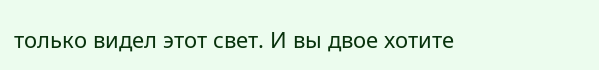только видел этот свет. И вы двое хотите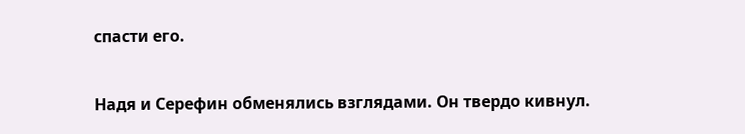спасти его.

Надя и Серефин обменялись взглядами. Он твердо кивнул.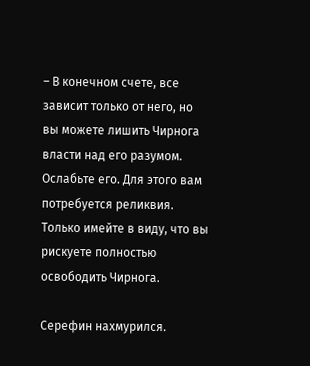– В конечном счете, все зависит только от него, но вы можете лишить Чирнога власти над его разумом. Ослабьте его. Для этого вам потребуется реликвия. Только имейте в виду, что вы рискуете полностью освободить Чирнога.

Серефин нахмурился.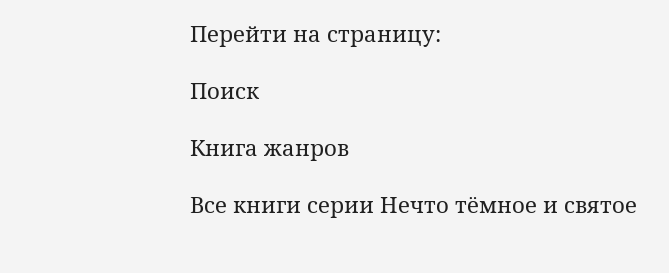Перейти на страницу:

Поиск

Книга жанров

Все книги серии Нечто тёмное и святое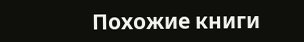Похожие книги